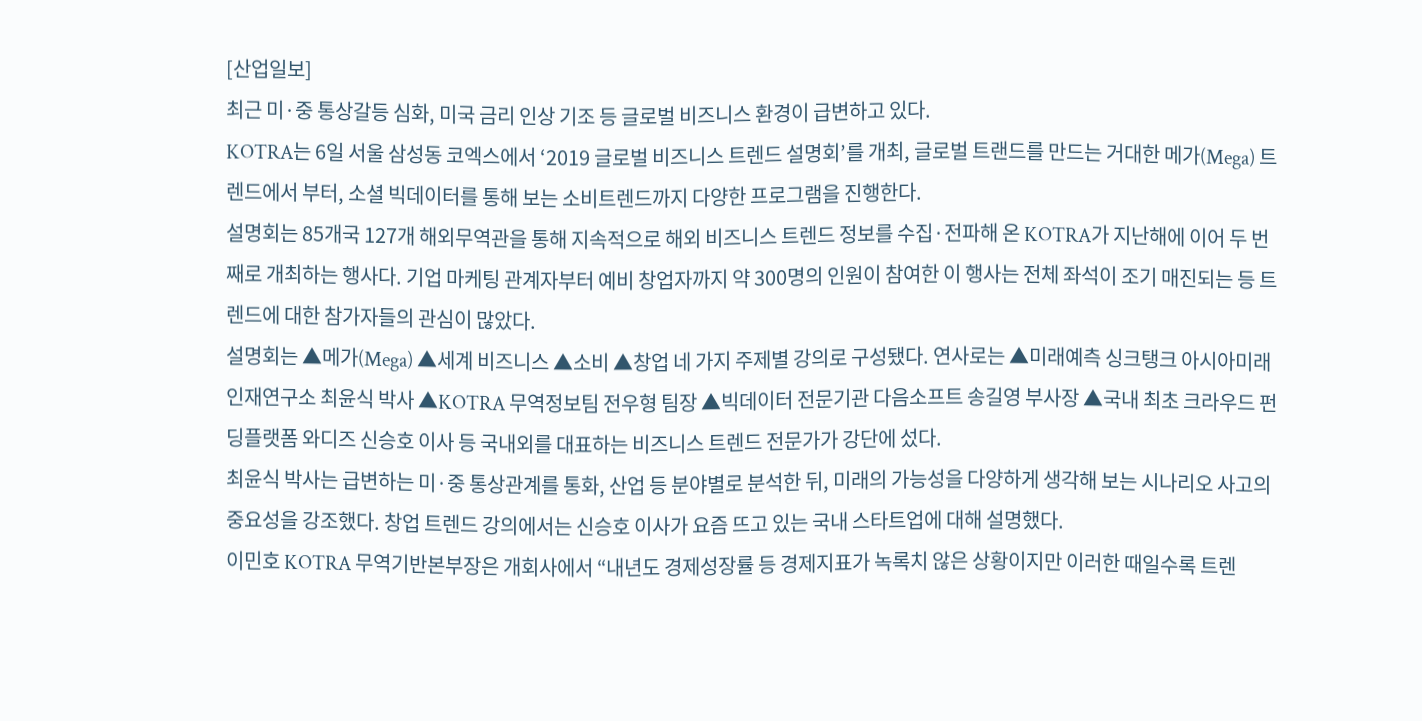[산업일보]
최근 미·중 통상갈등 심화, 미국 금리 인상 기조 등 글로벌 비즈니스 환경이 급변하고 있다.
KOTRA는 6일 서울 삼성동 코엑스에서 ‘2019 글로벌 비즈니스 트렌드 설명회’를 개최, 글로벌 트랜드를 만드는 거대한 메가(Mega) 트렌드에서 부터, 소셜 빅데이터를 통해 보는 소비트렌드까지 다양한 프로그램을 진행한다.
설명회는 85개국 127개 해외무역관을 통해 지속적으로 해외 비즈니스 트렌드 정보를 수집·전파해 온 KOTRA가 지난해에 이어 두 번째로 개최하는 행사다. 기업 마케팅 관계자부터 예비 창업자까지 약 300명의 인원이 참여한 이 행사는 전체 좌석이 조기 매진되는 등 트렌드에 대한 참가자들의 관심이 많았다.
설명회는 ▲메가(Mega) ▲세계 비즈니스 ▲소비 ▲창업 네 가지 주제별 강의로 구성됐다. 연사로는 ▲미래예측 싱크탱크 아시아미래인재연구소 최윤식 박사 ▲KOTRA 무역정보팀 전우형 팀장 ▲빅데이터 전문기관 다음소프트 송길영 부사장 ▲국내 최초 크라우드 펀딩플랫폼 와디즈 신승호 이사 등 국내외를 대표하는 비즈니스 트렌드 전문가가 강단에 섰다.
최윤식 박사는 급변하는 미·중 통상관계를 통화, 산업 등 분야별로 분석한 뒤, 미래의 가능성을 다양하게 생각해 보는 시나리오 사고의 중요성을 강조했다. 창업 트렌드 강의에서는 신승호 이사가 요즘 뜨고 있는 국내 스타트업에 대해 설명했다.
이민호 KOTRA 무역기반본부장은 개회사에서 “내년도 경제성장률 등 경제지표가 녹록치 않은 상황이지만 이러한 때일수록 트렌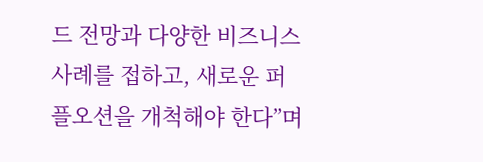드 전망과 다양한 비즈니스 사례를 접하고, 새로운 퍼플오션을 개척해야 한다”며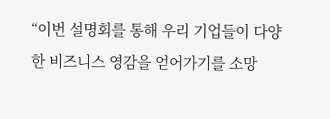“이번 설명회를 통해 우리 기업들이 다양한 비즈니스 영감을 얻어가기를 소망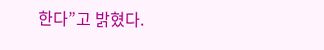한다”고 밝혔다.